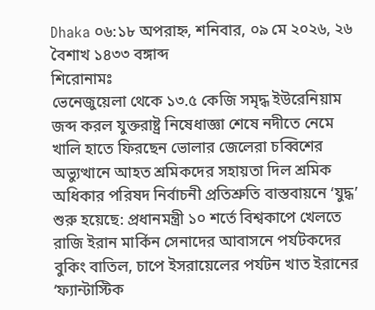Dhaka ০৬:১৮ অপরাহ্ন, শনিবার, ০৯ মে ২০২৬, ২৬ বৈশাখ ১৪৩৩ বঙ্গাব্দ
শিরোনামঃ
ভেনেজুয়েলা থেকে ১৩.৫ কেজি সমৃদ্ধ ইউরেনিয়াম জব্দ করল যুক্তরাষ্ট্র নিষেধাজ্ঞা শেষে নদীতে নেমে খালি হাতে ফিরছেন ভোলার জেলেরা চব্বিশের অভ্যুত্থানে আহত শ্রমিকদের সহায়তা দিল শ্রমিক অধিকার পরিষদ নির্বাচনী প্রতিশ্রুতি বাস্তবায়নে ‘যুদ্ধ’ শুরু হয়েছে: প্রধানমন্ত্রী ১০ শর্তে বিশ্বকাপে খেলতে রাজি ইরান মার্কিন সেনাদের আবাসনে পর্যটকদের বুকিং বাতিল, চাপে ইসরায়েলের পর্যটন খাত ইরানের ‘ফ্যান্টাস্টিক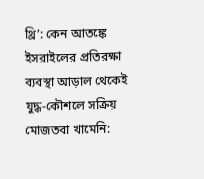থ্রি’: কেন আতঙ্কে ইসরাইলের প্রতিরক্ষা ব্যবস্থা আড়াল থেকেই যুদ্ধ-কৌশলে সক্রিয় মোজতবা খামেনি: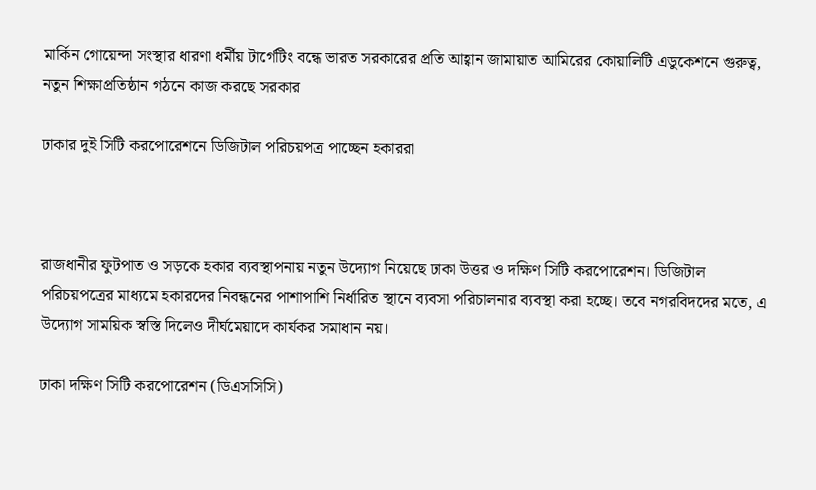মার্কিন গোয়েন্দা সংস্থার ধারণা ধর্মীয় টার্গেটিং বন্ধে ভারত সরকারের প্রতি আহ্বান জামায়াত আমিরের কোয়ালিটি এডুকেশনে গুরুত্ব, নতুন শিক্ষাপ্রতিষ্ঠান গঠনে কাজ করছে সরকার

ঢাকার দুই সিটি করপোরেশনে ডিজিটাল পরিচয়পত্র পাচ্ছেন হকাররা



রাজধানীর ফুটপাত ও সড়কে হকার ব্যবস্থাপনায় নতুন উদ্যোগ নিয়েছে ঢাকা উত্তর ও দক্ষিণ সিটি করপোরেশন। ডিজিটাল পরিচয়পত্রের মাধ্যমে হকারদের নিবন্ধনের পাশাপাশি নির্ধারিত স্থানে ব্যবসা পরিচালনার ব্যবস্থা করা হচ্ছে। তবে নগরবিদদের মতে, এ উদ্যোগ সাময়িক স্বস্তি দিলেও দীর্ঘমেয়াদে কার্যকর সমাধান নয়।

ঢাকা দক্ষিণ সিটি করপোরেশন (ডিএসসিসি)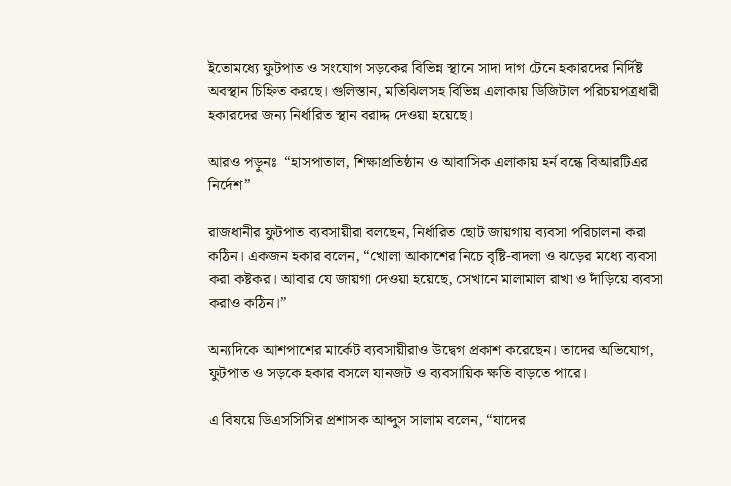ইতোমধ্যে ফুটপাত ও সংযোগ সড়কের বিভিন্ন স্থানে সাদা দাগ টেনে হকারদের নির্দিষ্ট অবস্থান চিহ্নিত করছে। গুলিস্তান, মতিঝিলসহ বিভিন্ন এলাকায় ডিজিটাল পরিচয়পত্রধারী হকারদের জন্য নির্ধারিত স্থান বরাদ্দ দেওয়া হয়েছে।

আরও পড়ুনঃ  “হাসপাতাল, শিক্ষাপ্রতিষ্ঠান ও আবাসিক এলাকায় হর্ন বন্ধে বিআরটিএর নির্দেশ”

রাজধানীর ফুটপাত ব্যবসায়ীরা বলছেন, নির্ধারিত ছোট জায়গায় ব্যবসা পরিচালনা করা কঠিন। একজন হকার বলেন, “খোলা আকাশের নিচে বৃষ্টি-বাদলা ও ঝড়ের মধ্যে ব্যবসা করা কষ্টকর। আবার যে জায়গা দেওয়া হয়েছে, সেখানে মালামাল রাখা ও দাঁড়িয়ে ব্যবসা করাও কঠিন।”

অন্যদিকে আশপাশের মার্কেট ব্যবসায়ীরাও উদ্বেগ প্রকাশ করেছেন। তাদের অভিযোগ, ফুটপাত ও সড়কে হকার বসলে যানজট ও ব্যবসায়িক ক্ষতি বাড়তে পারে।

এ বিষয়ে ডিএসসিসির প্রশাসক আব্দুস সালাম বলেন, “যাদের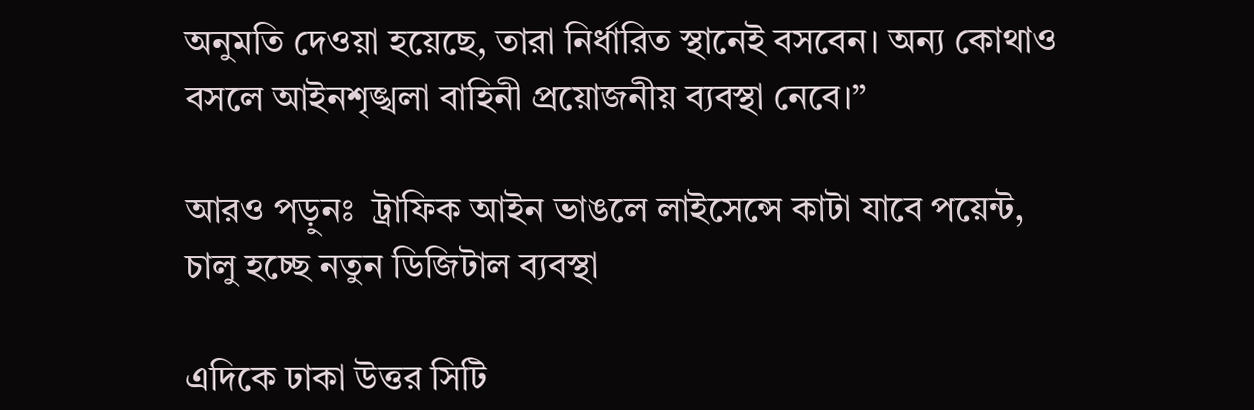অনুমতি দেওয়া হয়েছে, তারা নির্ধারিত স্থানেই বসবেন। অন্য কোথাও বসলে আইনশৃঙ্খলা বাহিনী প্রয়োজনীয় ব্যবস্থা নেবে।”

আরও পড়ুনঃ  ট্রাফিক আইন ভাঙলে লাইসেন্সে কাটা যাবে পয়েন্ট, চালু হচ্ছে নতুন ডিজিটাল ব্যবস্থা

এদিকে ঢাকা উত্তর সিটি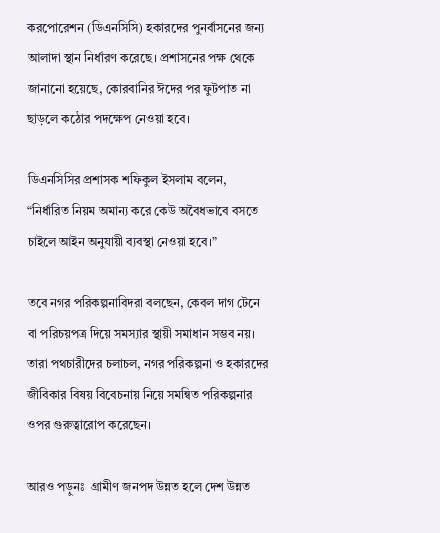করপোরেশন (ডিএনসিসি) হকারদের পুনর্বাসনের জন্য আলাদা স্থান নির্ধারণ করেছে। প্রশাসনের পক্ষ থেকে জানানো হয়েছে, কোরবানির ঈদের পর ফুটপাত না ছাড়লে কঠোর পদক্ষেপ নেওয়া হবে।

ডিএনসিসির প্রশাসক শফিকুল ইসলাম বলেন, “নির্ধারিত নিয়ম অমান্য করে কেউ অবৈধভাবে বসতে চাইলে আইন অনুযায়ী ব্যবস্থা নেওয়া হবে।”

তবে নগর পরিকল্পনাবিদরা বলছেন, কেবল দাগ টেনে বা পরিচয়পত্র দিয়ে সমস্যার স্থায়ী সমাধান সম্ভব নয়। তারা পথচারীদের চলাচল, নগর পরিকল্পনা ও হকারদের জীবিকার বিষয় বিবেচনায় নিয়ে সমন্বিত পরিকল্পনার ওপর গুরুত্বারোপ করেছেন।

আরও পড়ুনঃ  গ্রামীণ জনপদ উন্নত হলে দেশ উন্নত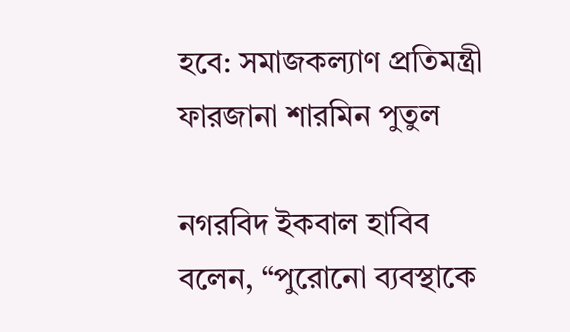হবে: সমাজকল্যাণ প্রতিমন্ত্রী ফারজানা শারমিন পুতুল

নগরবিদ ইকবাল হাবিব বলেন, “পুরোনো ব্যবস্থাকে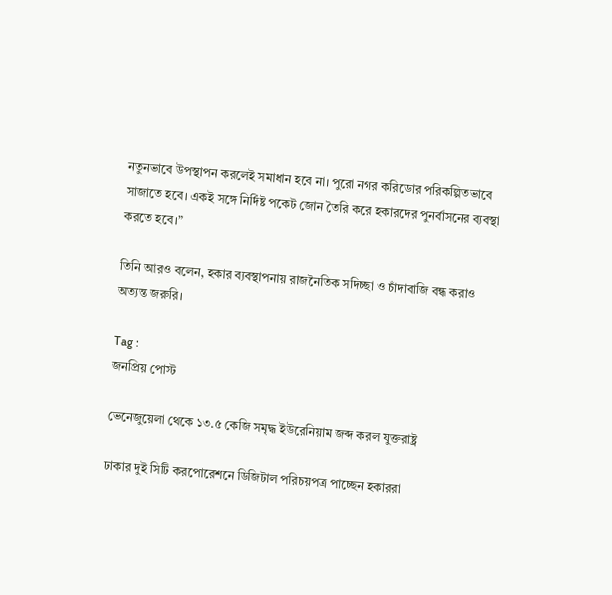নতুনভাবে উপস্থাপন করলেই সমাধান হবে না। পুরো নগর করিডোর পরিকল্পিতভাবে সাজাতে হবে। একই সঙ্গে নির্দিষ্ট পকেট জোন তৈরি করে হকারদের পুনর্বাসনের ব্যবস্থা করতে হবে।”

তিনি আরও বলেন, হকার ব্যবস্থাপনায় রাজনৈতিক সদিচ্ছা ও চাঁদাবাজি বন্ধ করাও অত্যন্ত জরুরি।

Tag :
জনপ্রিয় পোস্ট

ভেনেজুয়েলা থেকে ১৩.৫ কেজি সমৃদ্ধ ইউরেনিয়াম জব্দ করল যুক্তরাষ্ট্র

ঢাকার দুই সিটি করপোরেশনে ডিজিটাল পরিচয়পত্র পাচ্ছেন হকাররা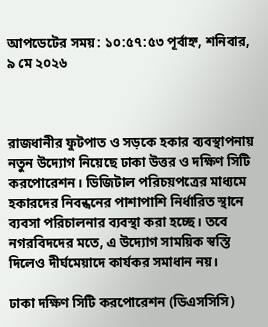আপডেটের সময়: ১০:৫৭:৫৩ পূর্বাহ্ন, শনিবার, ৯ মে ২০২৬



রাজধানীর ফুটপাত ও সড়কে হকার ব্যবস্থাপনায় নতুন উদ্যোগ নিয়েছে ঢাকা উত্তর ও দক্ষিণ সিটি করপোরেশন। ডিজিটাল পরিচয়পত্রের মাধ্যমে হকারদের নিবন্ধনের পাশাপাশি নির্ধারিত স্থানে ব্যবসা পরিচালনার ব্যবস্থা করা হচ্ছে। তবে নগরবিদদের মতে, এ উদ্যোগ সাময়িক স্বস্তি দিলেও দীর্ঘমেয়াদে কার্যকর সমাধান নয়।

ঢাকা দক্ষিণ সিটি করপোরেশন (ডিএসসিসি)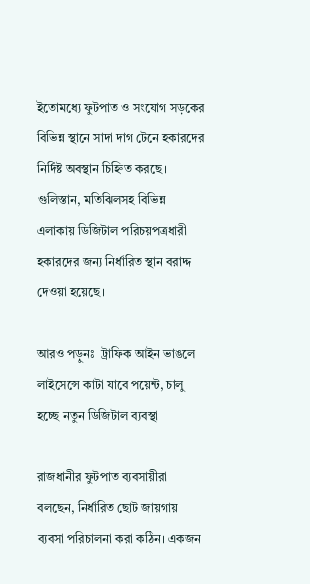ইতোমধ্যে ফুটপাত ও সংযোগ সড়কের বিভিন্ন স্থানে সাদা দাগ টেনে হকারদের নির্দিষ্ট অবস্থান চিহ্নিত করছে। গুলিস্তান, মতিঝিলসহ বিভিন্ন এলাকায় ডিজিটাল পরিচয়পত্রধারী হকারদের জন্য নির্ধারিত স্থান বরাদ্দ দেওয়া হয়েছে।

আরও পড়ুনঃ  ট্রাফিক আইন ভাঙলে লাইসেন্সে কাটা যাবে পয়েন্ট, চালু হচ্ছে নতুন ডিজিটাল ব্যবস্থা

রাজধানীর ফুটপাত ব্যবসায়ীরা বলছেন, নির্ধারিত ছোট জায়গায় ব্যবসা পরিচালনা করা কঠিন। একজন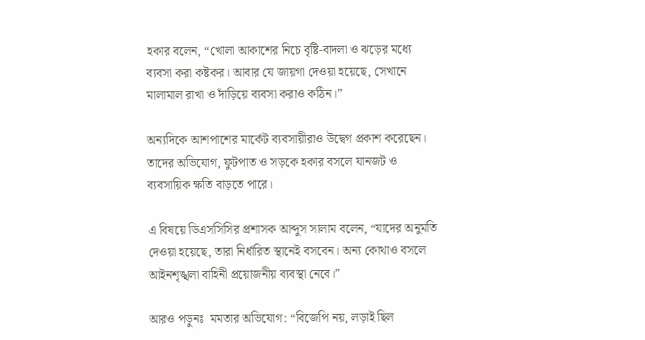হকার বলেন, “খোলা আকাশের নিচে বৃষ্টি-বাদলা ও ঝড়ের মধ্যে ব্যবসা করা কষ্টকর। আবার যে জায়গা দেওয়া হয়েছে, সেখানে মালামাল রাখা ও দাঁড়িয়ে ব্যবসা করাও কঠিন।”

অন্যদিকে আশপাশের মার্কেট ব্যবসায়ীরাও উদ্বেগ প্রকাশ করেছেন। তাদের অভিযোগ, ফুটপাত ও সড়কে হকার বসলে যানজট ও ব্যবসায়িক ক্ষতি বাড়তে পারে।

এ বিষয়ে ডিএসসিসির প্রশাসক আব্দুস সালাম বলেন, “যাদের অনুমতি দেওয়া হয়েছে, তারা নির্ধারিত স্থানেই বসবেন। অন্য কোথাও বসলে আইনশৃঙ্খলা বাহিনী প্রয়োজনীয় ব্যবস্থা নেবে।”

আরও পড়ুনঃ  মমতার অভিযোগ: “বিজেপি নয়, লড়াই ছিল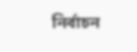নির্বাচন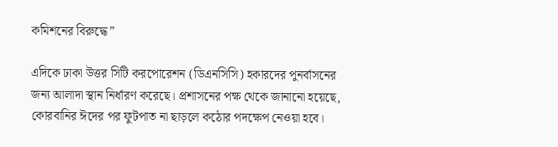কমিশনের বিরুদ্ধে”

এদিকে ঢাকা উত্তর সিটি করপোরেশন (ডিএনসিসি) হকারদের পুনর্বাসনের জন্য আলাদা স্থান নির্ধারণ করেছে। প্রশাসনের পক্ষ থেকে জানানো হয়েছে, কোরবানির ঈদের পর ফুটপাত না ছাড়লে কঠোর পদক্ষেপ নেওয়া হবে।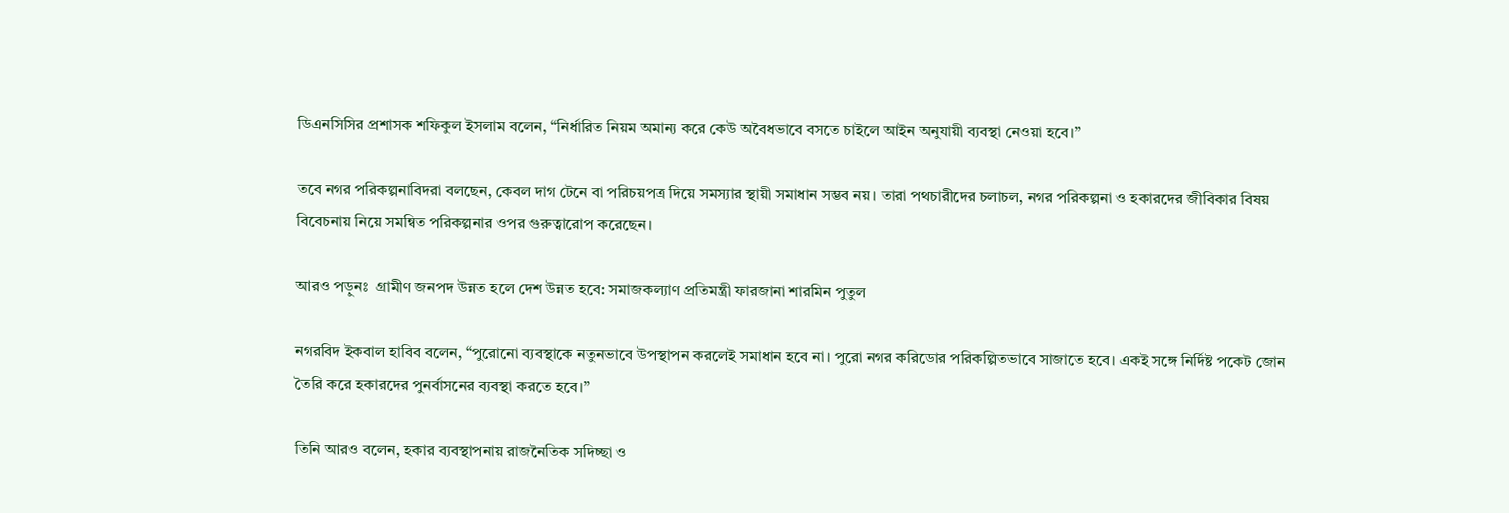ডিএনসিসির প্রশাসক শফিকুল ইসলাম বলেন, “নির্ধারিত নিয়ম অমান্য করে কেউ অবৈধভাবে বসতে চাইলে আইন অনুযায়ী ব্যবস্থা নেওয়া হবে।”

তবে নগর পরিকল্পনাবিদরা বলছেন, কেবল দাগ টেনে বা পরিচয়পত্র দিয়ে সমস্যার স্থায়ী সমাধান সম্ভব নয়। তারা পথচারীদের চলাচল, নগর পরিকল্পনা ও হকারদের জীবিকার বিষয় বিবেচনায় নিয়ে সমন্বিত পরিকল্পনার ওপর গুরুত্বারোপ করেছেন।

আরও পড়ুনঃ  গ্রামীণ জনপদ উন্নত হলে দেশ উন্নত হবে: সমাজকল্যাণ প্রতিমন্ত্রী ফারজানা শারমিন পুতুল

নগরবিদ ইকবাল হাবিব বলেন, “পুরোনো ব্যবস্থাকে নতুনভাবে উপস্থাপন করলেই সমাধান হবে না। পুরো নগর করিডোর পরিকল্পিতভাবে সাজাতে হবে। একই সঙ্গে নির্দিষ্ট পকেট জোন তৈরি করে হকারদের পুনর্বাসনের ব্যবস্থা করতে হবে।”

তিনি আরও বলেন, হকার ব্যবস্থাপনায় রাজনৈতিক সদিচ্ছা ও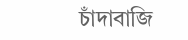চাঁদাবাজি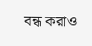বন্ধ করাও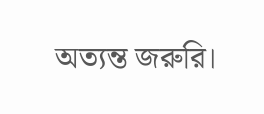অত্যন্ত জরুরি।